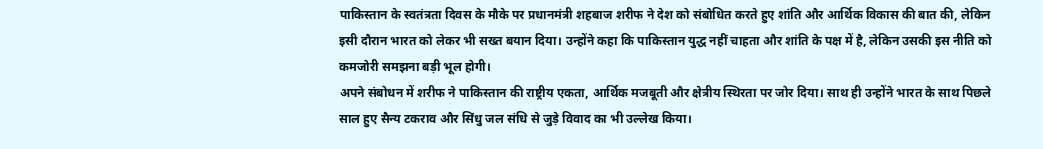पाकिस्तान के स्वतंत्रता दिवस के मौके पर प्रधानमंत्री शहबाज शरीफ ने देश को संबोधित करते हुए शांति और आर्थिक विकास की बात की, लेकिन इसी दौरान भारत को लेकर भी सख्त बयान दिया। उन्होंने कहा कि पाकिस्तान युद्ध नहीं चाहता और शांति के पक्ष में है, लेकिन उसकी इस नीति को कमजोरी समझना बड़ी भूल होगी।
अपने संबोधन में शरीफ ने पाकिस्तान की राष्ट्रीय एकता, आर्थिक मजबूती और क्षेत्रीय स्थिरता पर जोर दिया। साथ ही उन्होंने भारत के साथ पिछले साल हुए सैन्य टकराव और सिंधु जल संधि से जुड़े विवाद का भी उल्लेख किया।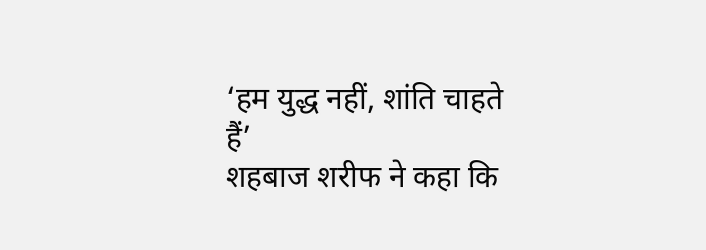‘हम युद्ध नहीं, शांति चाहते हैं’
शहबाज शरीफ ने कहा कि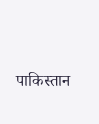पाकिस्तान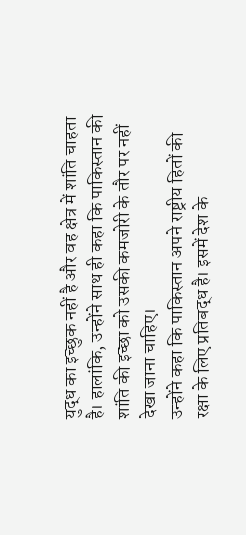युद्ध का इच्छुक नहीं है और वह क्षेत्र में शांति चाहता है। हालांकि, उन्होंने साथ ही कहा कि पाकिस्तान की शांति की इच्छा को उसकी कमजोरी के तौर पर नहीं देखा जाना चाहिए।
उन्होंने कहा कि पाकिस्तान अपने राष्ट्रीय हितों की रक्षा के लिए प्रतिबद्ध है। इसमें देश के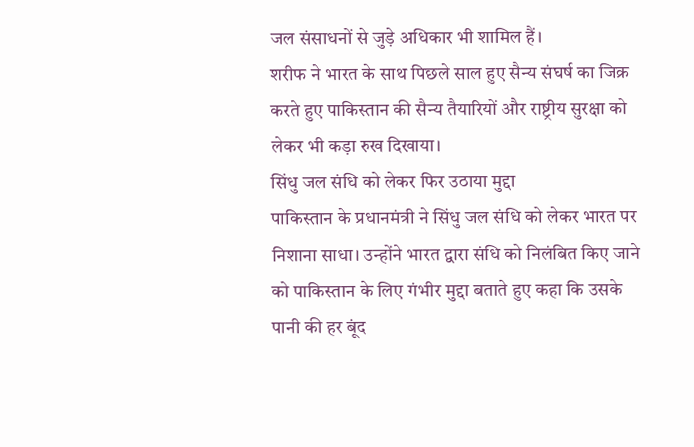जल संसाधनों से जुड़े अधिकार भी शामिल हैं।
शरीफ ने भारत के साथ पिछले साल हुए सैन्य संघर्ष का जिक्र करते हुए पाकिस्तान की सैन्य तैयारियों और राष्ट्रीय सुरक्षा को लेकर भी कड़ा रुख दिखाया।
सिंधु जल संधि को लेकर फिर उठाया मुद्दा
पाकिस्तान के प्रधानमंत्री ने सिंधु जल संधि को लेकर भारत पर निशाना साधा। उन्होंने भारत द्वारा संधि को निलंबित किए जाने को पाकिस्तान के लिए गंभीर मुद्दा बताते हुए कहा कि उसके पानी की हर बूंद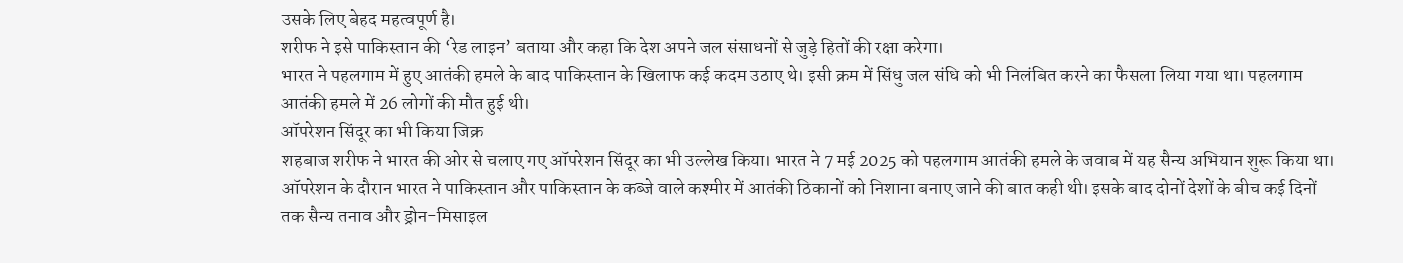उसके लिए बेहद महत्वपूर्ण है।
शरीफ ने इसे पाकिस्तान की ‘रेड लाइन’ बताया और कहा कि देश अपने जल संसाधनों से जुड़े हितों की रक्षा करेगा।
भारत ने पहलगाम में हुए आतंकी हमले के बाद पाकिस्तान के खिलाफ कई कदम उठाए थे। इसी क्रम में सिंधु जल संधि को भी निलंबित करने का फैसला लिया गया था। पहलगाम आतंकी हमले में 26 लोगों की मौत हुई थी।
ऑपरेशन सिंदूर का भी किया जिक्र
शहबाज शरीफ ने भारत की ओर से चलाए गए ऑपरेशन सिंदूर का भी उल्लेख किया। भारत ने 7 मई 2025 को पहलगाम आतंकी हमले के जवाब में यह सैन्य अभियान शुरू किया था।
ऑपरेशन के दौरान भारत ने पाकिस्तान और पाकिस्तान के कब्जे वाले कश्मीर में आतंकी ठिकानों को निशाना बनाए जाने की बात कही थी। इसके बाद दोनों देशों के बीच कई दिनों तक सैन्य तनाव और ड्रोन-मिसाइल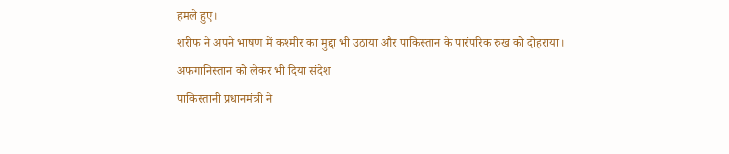हमले हुए।
शरीफ ने अपने भाषण में कश्मीर का मुद्दा भी उठाया और पाकिस्तान के पारंपरिक रुख को दोहराया।
अफगानिस्तान को लेकर भी दिया संदेश
पाकिस्तानी प्रधानमंत्री ने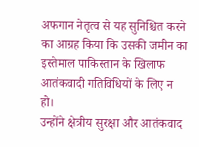अफगान नेतृत्व से यह सुनिश्चित करने का आग्रह किया कि उसकी जमीन का इस्तेमाल पाकिस्तान के खिलाफ आतंकवादी गतिविधियों के लिए न हो।
उन्होंने क्षेत्रीय सुरक्षा और आतंकवाद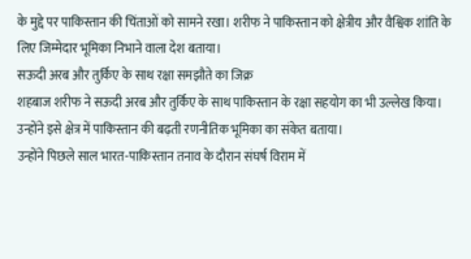के मुद्दे पर पाकिस्तान की चिंताओं को सामने रखा। शरीफ ने पाकिस्तान को क्षेत्रीय और वैश्विक शांति के लिए जिम्मेदार भूमिका निभाने वाला देश बताया।
सऊदी अरब और तुर्किए के साथ रक्षा समझौते का जिक्र
शहबाज शरीफ ने सऊदी अरब और तुर्किए के साथ पाकिस्तान के रक्षा सहयोग का भी उल्लेख किया। उन्होंने इसे क्षेत्र में पाकिस्तान की बढ़ती रणनीतिक भूमिका का संकेत बताया।
उन्होंने पिछले साल भारत-पाकिस्तान तनाव के दौरान संघर्ष विराम में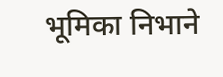भूमिका निभाने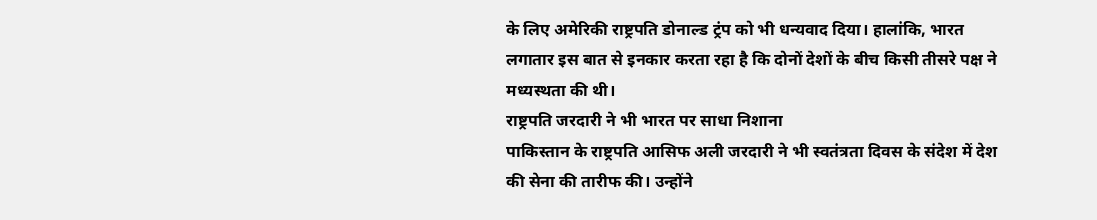के लिए अमेरिकी राष्ट्रपति डोनाल्ड ट्रंप को भी धन्यवाद दिया। हालांकि, भारत लगातार इस बात से इनकार करता रहा है कि दोनों देशों के बीच किसी तीसरे पक्ष ने मध्यस्थता की थी।
राष्ट्रपति जरदारी ने भी भारत पर साधा निशाना
पाकिस्तान के राष्ट्रपति आसिफ अली जरदारी ने भी स्वतंत्रता दिवस के संदेश में देश की सेना की तारीफ की। उन्होंने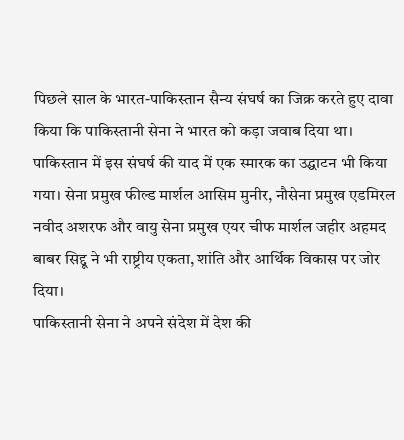पिछले साल के भारत-पाकिस्तान सैन्य संघर्ष का जिक्र करते हुए दावा किया कि पाकिस्तानी सेना ने भारत को कड़ा जवाब दिया था।
पाकिस्तान में इस संघर्ष की याद में एक स्मारक का उद्घाटन भी किया गया। सेना प्रमुख फील्ड मार्शल आसिम मुनीर, नौसेना प्रमुख एडमिरल नवीद अशरफ और वायु सेना प्रमुख एयर चीफ मार्शल जहीर अहमद बाबर सिद्दू ने भी राष्ट्रीय एकता, शांति और आर्थिक विकास पर जोर दिया।
पाकिस्तानी सेना ने अपने संदेश में देश की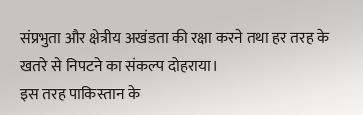संप्रभुता और क्षेत्रीय अखंडता की रक्षा करने तथा हर तरह के खतरे से निपटने का संकल्प दोहराया।
इस तरह पाकिस्तान के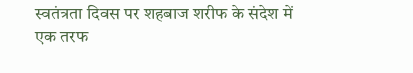स्वतंत्रता दिवस पर शहबाज शरीफ के संदेश में एक तरफ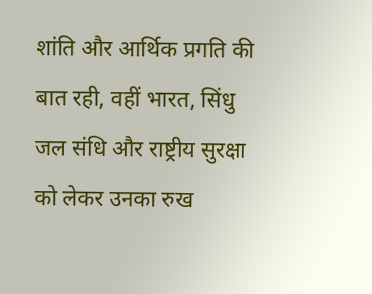शांति और आर्थिक प्रगति की बात रही, वहीं भारत, सिंधु जल संधि और राष्ट्रीय सुरक्षा को लेकर उनका रुख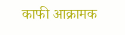काफी आक्रामक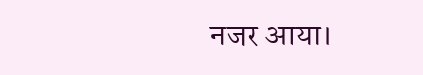नजर आया।